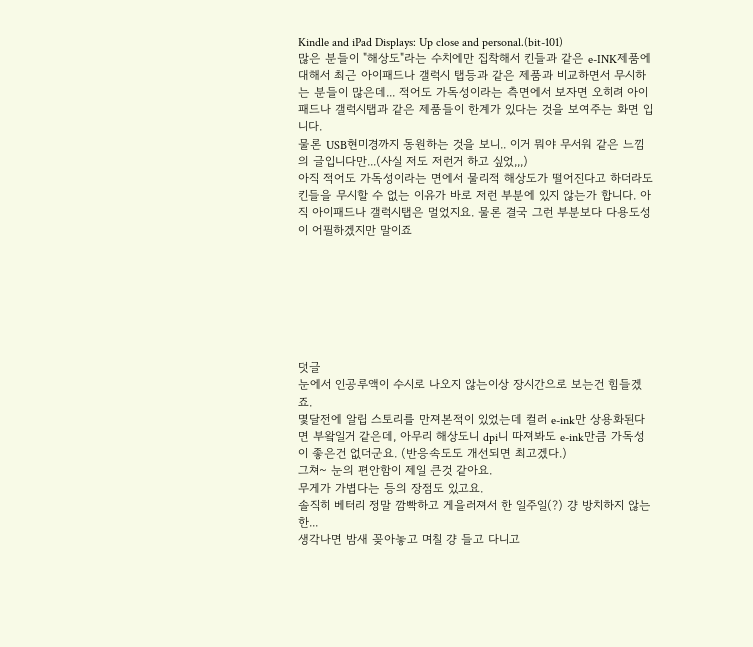Kindle and iPad Displays: Up close and personal.(bit-101)
많은 분들이 "해상도"라는 수치에만 집착해서 킨들과 같은 e-INK제품에 대해서 최근 아이패드나 갤럭시 탭등과 같은 제품과 비교하면서 무시하는 분들이 많은데... 적어도 가독성이라는 측면에서 보자면 오히려 아이패드나 갤럭시탭과 같은 제품들이 한계가 있다는 것을 보여주는 화면 입니다.
물론 USB현미경까지 동원하는 것을 보니.. 이거 뭐야 무서워 같은 느낌의 글입니다만...(사실 저도 저런거 하고 싶었,,,)
아직 적어도 가독성이라는 면에서 물리적 해상도가 떨어진다고 하더라도 킨들을 무시할 수 없는 이유가 바로 저런 부분에 있지 않는가 합니다. 아직 아이패드나 갤럭시탭은 멀었지요. 물론 결국 그런 부분보다 다용도성이 어필하겠지만 말이죠







덧글
눈에서 인공루액이 수시로 나오지 않는이상 장시간으로 보는건 힘들겠죠.
몇달전에 알립 스토리를 만져본적이 있었는데 컬러 e-ink만 상용화된다면 부왘일거 같은데, 아무리 해상도니 dpi니 따져봐도 e-ink만큼 가독성이 좋은건 없더군요. (반응속도도 개선되면 최고겠다.)
그쳐~ 눈의 편안함이 제일 큰것 같아요.
무게가 가볍다는 등의 장점도 있고요.
솔직히 베터리 정말 깜빡하고 게을러져서 한 일주일(?) 걍 방치하지 않는한...
생각나면 밤새 꽂아놓고 며칠 걍 들고 다니고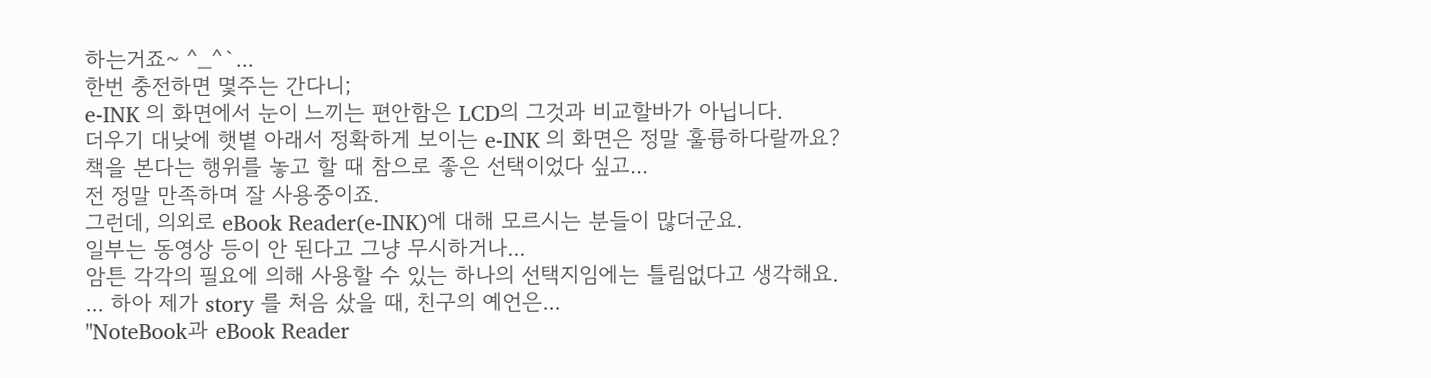하는거죠~ ^_^`...
한번 충전하면 몇주는 간다니;
e-INK 의 화면에서 눈이 느끼는 편안함은 LCD의 그것과 비교할바가 아닙니다.
더우기 대낮에 햇볕 아래서 정확하게 보이는 e-INK 의 화면은 정말 훌륭하다랄까요?
책을 본다는 행위를 놓고 할 때 참으로 좋은 선택이었다 싶고...
전 정말 만족하며 잘 사용중이죠.
그런데, 의외로 eBook Reader(e-INK)에 대해 모르시는 분들이 많더군요.
일부는 동영상 등이 안 된다고 그냥 무시하거나...
암튼 각각의 필요에 의해 사용할 수 있는 하나의 선택지임에는 틀림없다고 생각해요.
... 하아 제가 story 를 처음 샀을 때, 친구의 예언은...
"NoteBook과 eBook Reader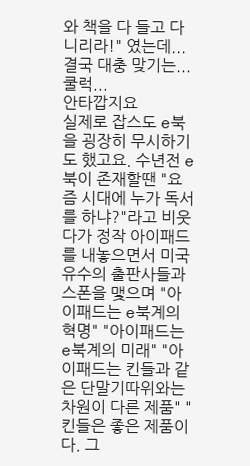와 책을 다 들고 다니리라!" 였는데...
결국 대충 맞기는... 쿨럭...
안타깝지요
실제로 잡스도 e북을 굉장히 무시하기도 했고요. 수년전 e북이 존재할땐 "요즘 시대에 누가 독서를 하냐?"라고 비웃다가 정작 아이패드를 내놓으면서 미국 유수의 출판사들과 스폰을 맻으며 "아이패드는 e북계의 혁명" "아이패드는 e북계의 미래" "아이패드는 킨들과 같은 단말기따위와는 차원이 다른 제품" "킨들은 좋은 제품이다. 그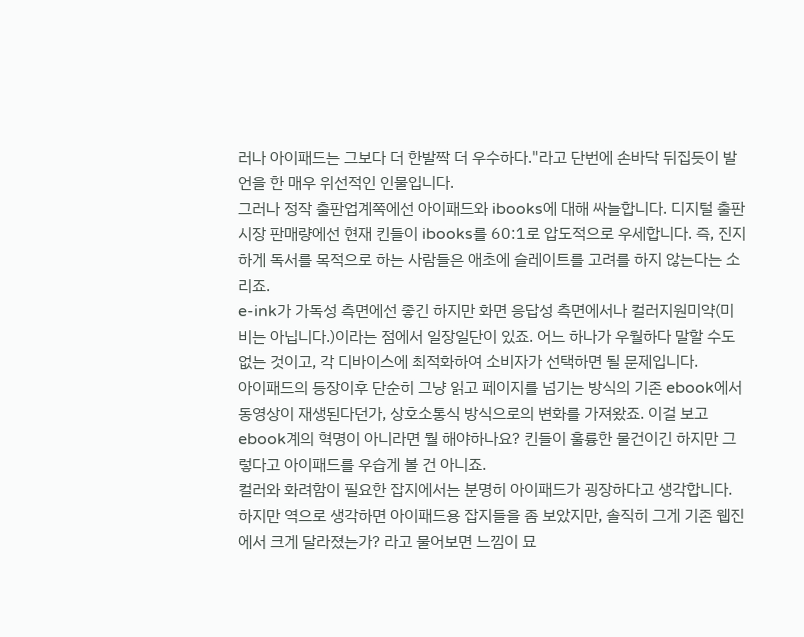러나 아이패드는 그보다 더 한발짝 더 우수하다."라고 단번에 손바닥 뒤집듯이 발언을 한 매우 위선적인 인물입니다.
그러나 정작 출판업계쪽에선 아이패드와 ibooks에 대해 싸늘합니다. 디지털 출판시장 판매량에선 현재 킨들이 ibooks를 60:1로 압도적으로 우세합니다. 즉, 진지하게 독서를 목적으로 하는 사람들은 애초에 슬레이트를 고려를 하지 않는다는 소리죠.
e-ink가 가독성 측면에선 좋긴 하지만 화면 응답성 측면에서나 컬러지원미약(미비는 아닙니다.)이라는 점에서 일장일단이 있죠. 어느 하나가 우월하다 말할 수도 없는 것이고, 각 디바이스에 최적화하여 소비자가 선택하면 될 문제입니다.
아이패드의 등장이후 단순히 그냥 읽고 페이지를 넘기는 방식의 기존 ebook에서 동영상이 재생된다던가, 상호소통식 방식으로의 변화를 가져왔죠. 이걸 보고 ebook계의 혁명이 아니라면 뭘 해야하나요? 킨들이 훌륭한 물건이긴 하지만 그렇다고 아이패드를 우습게 볼 건 아니죠.
컬러와 화려함이 필요한 잡지에서는 분명히 아이패드가 굉장하다고 생각합니다. 하지만 역으로 생각하면 아이패드용 잡지들을 좀 보았지만, 솔직히 그게 기존 웹진에서 크게 달라졌는가? 라고 물어보면 느낌이 묘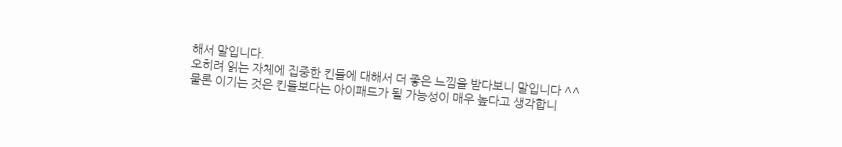해서 말입니다.
오히려 읽는 자체에 집중한 킨들에 대해서 더 좋은 느낌을 받다보니 말입니다 ^^
물론 이기는 것은 킨들보다는 아이패드가 될 가능성이 매우 높다고 생각합니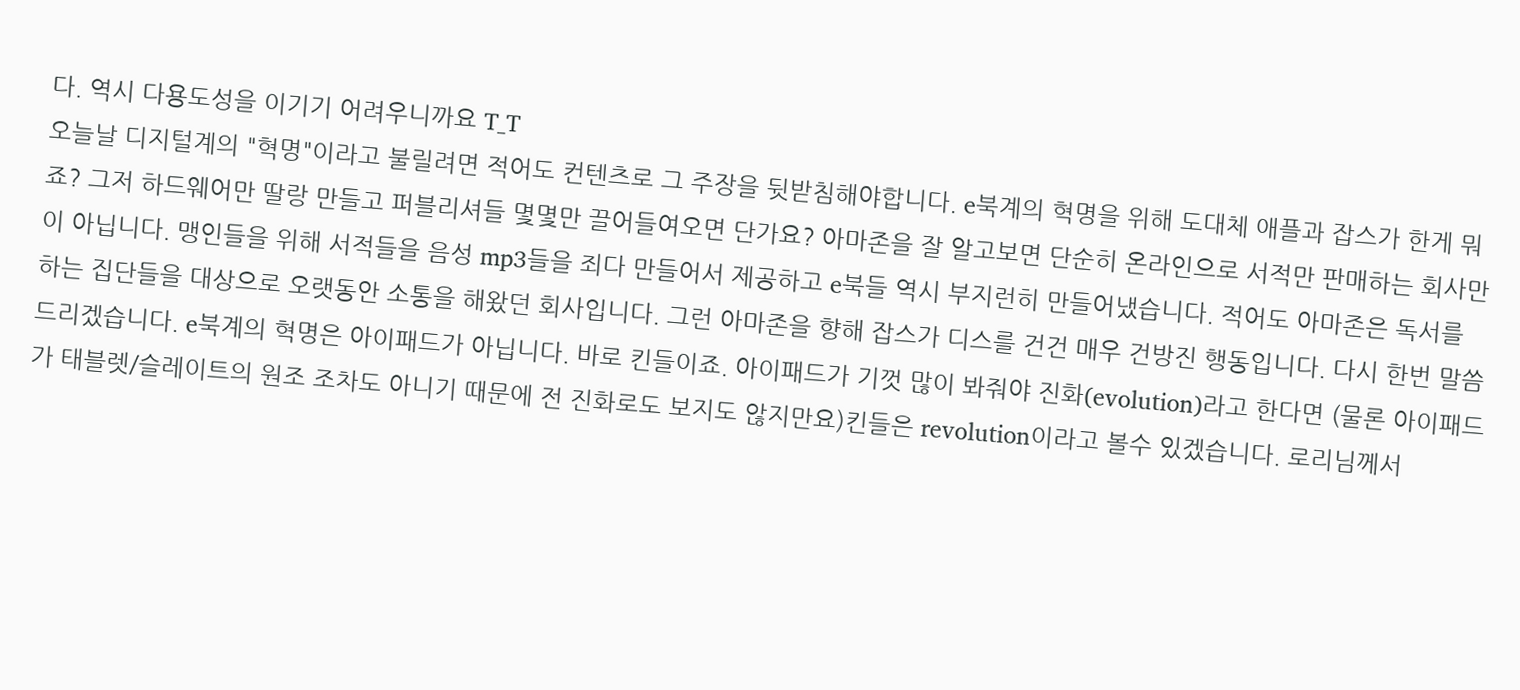다. 역시 다용도성을 이기기 어려우니까요 T_T
오늘날 디지털계의 "혁명"이라고 불릴려면 적어도 컨텐츠로 그 주장을 뒷받침해야합니다. e북계의 혁명을 위해 도대체 애플과 잡스가 한게 뭐죠? 그저 하드웨어만 딸랑 만들고 퍼블리셔들 몇몇만 끌어들여오면 단가요? 아마존을 잘 알고보면 단순히 온라인으로 서적만 판매하는 회사만이 아닙니다. 맹인들을 위해 서적들을 음성 mp3들을 죄다 만들어서 제공하고 e북들 역시 부지런히 만들어냈습니다. 적어도 아마존은 독서를 하는 집단들을 대상으로 오랫동안 소통을 해왔던 회사입니다. 그런 아마존을 향해 잡스가 디스를 건건 매우 건방진 행동입니다. 다시 한번 말씀드리겠습니다. e북계의 혁명은 아이패드가 아닙니다. 바로 킨들이죠. 아이패드가 기껏 많이 봐줘야 진화(evolution)라고 한다면 (물론 아이패드가 태블렛/슬레이트의 원조 조차도 아니기 때문에 전 진화로도 보지도 않지만요)킨들은 revolution이라고 볼수 있겠습니다. 로리님께서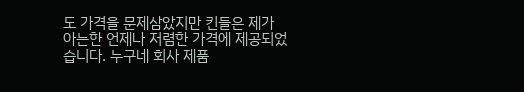도 가격을 문제삼았지만 킨들은 제가 아는한 언제나 저렴한 가격에 제공되었습니다. 누구네 회사 제품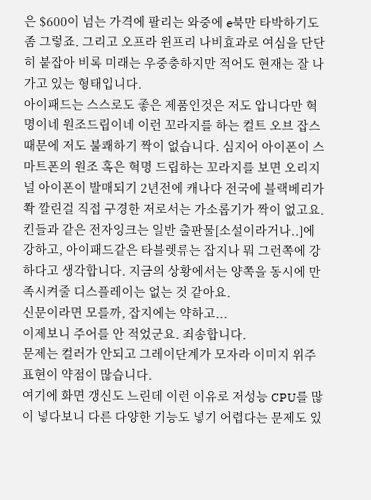은 $600이 넘는 가격에 팔리는 와중에 e북만 타박하기도 좀 그렇죠. 그리고 오프라 윈프리 나비효과로 여심을 단단히 붙잡아 비록 미래는 우중충하지만 적어도 현재는 잘 나가고 있는 형태입니다.
아이패드는 스스로도 좋은 제품인것은 저도 압니다만 혁명이네 원조드립이네 이런 꼬라지를 하는 컬트 오브 잡스 때문에 저도 불쾌하기 짝이 없습니다. 심지어 아이폰이 스마트폰의 원조 혹은 혁명 드립하는 꼬라지를 보면 오리지널 아이폰이 발매되기 2년전에 캐나다 전국에 블랙베리가 쫙 깔린걸 직접 구경한 저로서는 가소롭기가 짝이 없고요.
킨들과 같은 전자잉크는 일반 출판물[소설이라거나..]에 강하고, 아이패드같은 타블렛류는 잡지나 뭐 그런쪽에 강하다고 생각합니다. 지금의 상황에서는 양쪽을 동시에 만족시켜줄 디스플레이는 없는 것 같아요.
신문이라면 모를까, 잡지에는 약하고...
이제보니 주어를 안 적었군요. 죄송합니다.
문제는 컬러가 안되고 그레이단계가 모자라 이미지 위주 표현이 약점이 많습니다.
여기에 화면 갱신도 느린데 이런 이유로 저성능 CPU를 많이 넣다보니 다른 다양한 기능도 넣기 어렵다는 문제도 있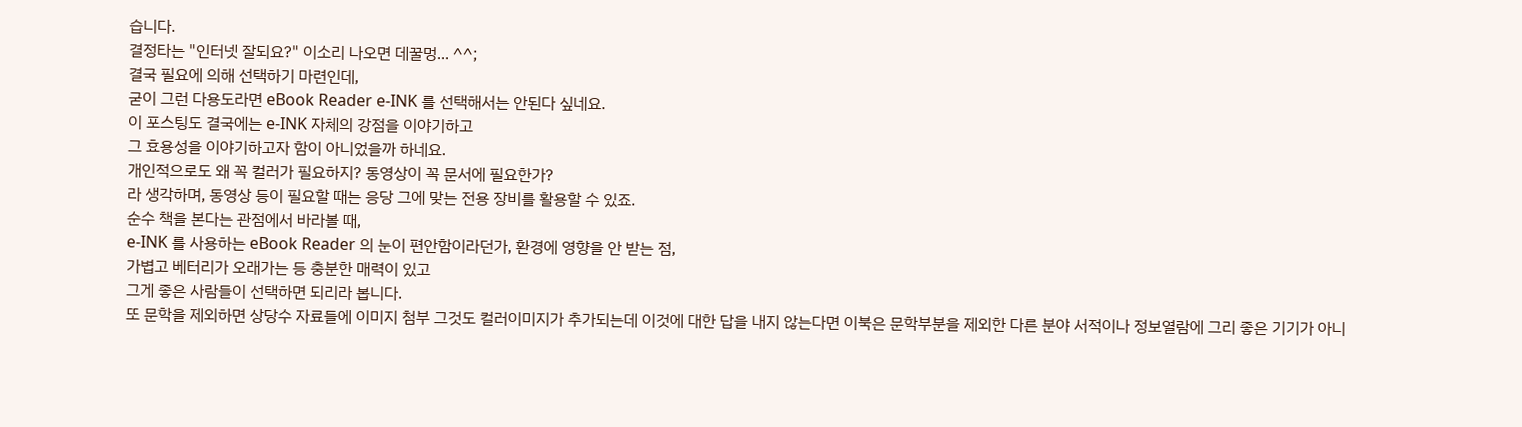습니다.
결정타는 "인터넷 잘되요?" 이소리 나오면 데꿀멍... ^^;
결국 필요에 의해 선택하기 마련인데,
굳이 그런 다용도라면 eBook Reader e-INK 를 선택해서는 안된다 싶네요.
이 포스팅도 결국에는 e-INK 자체의 강점을 이야기하고
그 효용성을 이야기하고자 함이 아니었을까 하네요.
개인적으로도 왜 꼭 컬러가 필요하지? 동영상이 꼭 문서에 필요한가?
라 생각하며, 동영상 등이 필요할 때는 응당 그에 맞는 전용 장비를 활용할 수 있죠.
순수 책을 본다는 관점에서 바라볼 때,
e-INK 를 사용하는 eBook Reader 의 눈이 편안함이라던가, 환경에 영향을 안 받는 점,
가볍고 베터리가 오래가는 등 충분한 매력이 있고
그게 좋은 사람들이 선택하면 되리라 봅니다.
또 문학을 제외하면 상당수 자료들에 이미지 첨부 그것도 컬러이미지가 추가되는데 이것에 대한 답을 내지 않는다면 이북은 문학부분을 제외한 다른 분야 서적이나 정보열람에 그리 좋은 기기가 아니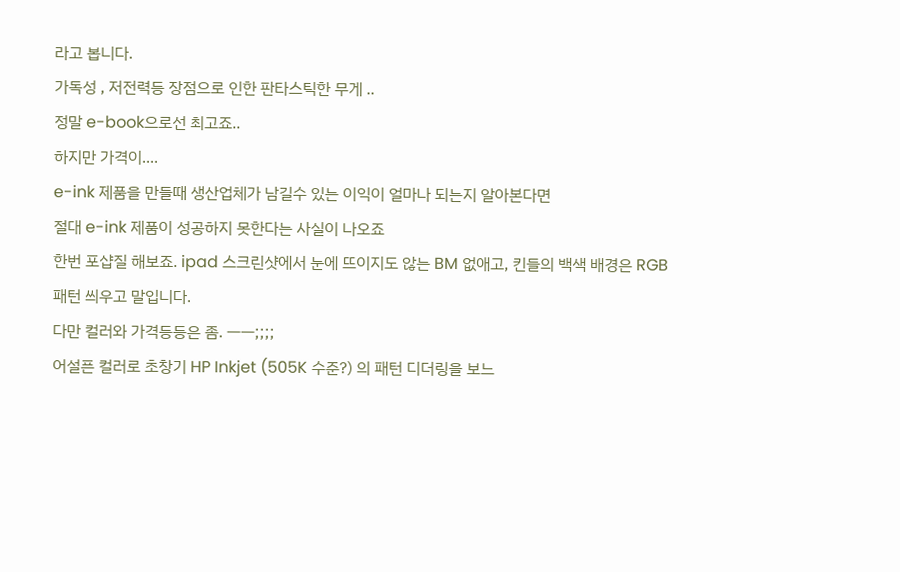라고 봅니다.
가독성 , 저전력등 장점으로 인한 판타스틱한 무게 ..
정말 e-book으로선 최고죠..
하지만 가격이....
e-ink 제품을 만들때 생산업체가 남길수 있는 이익이 얼마나 되는지 알아본다면
절대 e-ink 제품이 성공하지 못한다는 사실이 나오죠
한번 포샵질 해보죠. ipad 스크린샷에서 눈에 뜨이지도 않는 BM 없애고, 킨들의 백색 배경은 RGB 패턴 씌우고 말입니다.
다만 컬러와 가격등등은 좀. ㅡㅡ;;;;
어설픈 컬러로 초창기 HP Inkjet (505K 수준?) 의 패턴 디더링을 보느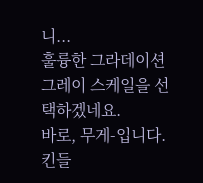니...
훌륭한 그라데이션 그레이 스케일을 선택하겠네요.
바로, 무게-입니다.
킨들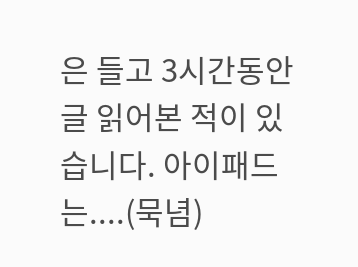은 들고 3시간동안 글 읽어본 적이 있습니다. 아이패드는....(묵념)